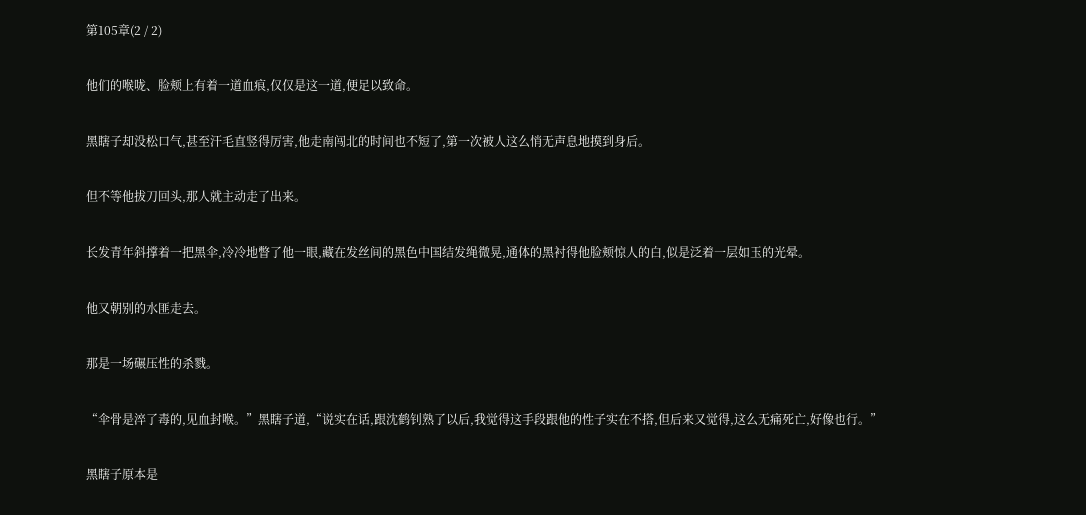第105章(2 / 2)

他们的喉咙、脸颊上有着一道血痕,仅仅是这一道,便足以致命。

黑瞎子却没松口气,甚至汗毛直竖得厉害,他走南闯北的时间也不短了,第一次被人这么悄无声息地摸到身后。

但不等他拔刀回头,那人就主动走了出来。

长发青年斜撑着一把黑伞,冷冷地瞥了他一眼,藏在发丝间的黑色中国结发绳微晃,通体的黑衬得他脸颊惊人的白,似是泛着一层如玉的光晕。

他又朝别的水匪走去。

那是一场碾压性的杀戮。

“伞骨是淬了毒的,见血封喉。”黑瞎子道,“说实在话,跟沈鹤钊熟了以后,我觉得这手段跟他的性子实在不搭,但后来又觉得,这么无痛死亡,好像也行。”

黑瞎子原本是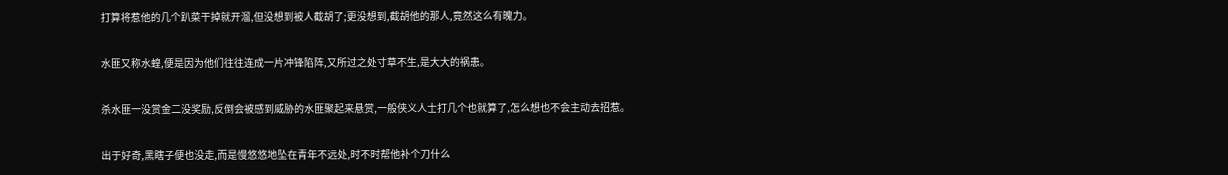打算将惹他的几个趴菜干掉就开溜,但没想到被人截胡了;更没想到,截胡他的那人,竟然这么有魄力。

水匪又称水蝗,便是因为他们往往连成一片冲锋陷阵,又所过之处寸草不生,是大大的祸患。

杀水匪一没赏金二没奖励,反倒会被感到威胁的水匪聚起来悬赏,一般侠义人士打几个也就算了,怎么想也不会主动去招惹。

出于好奇,黑瞎子便也没走,而是慢悠悠地坠在青年不远处,时不时帮他补个刀什么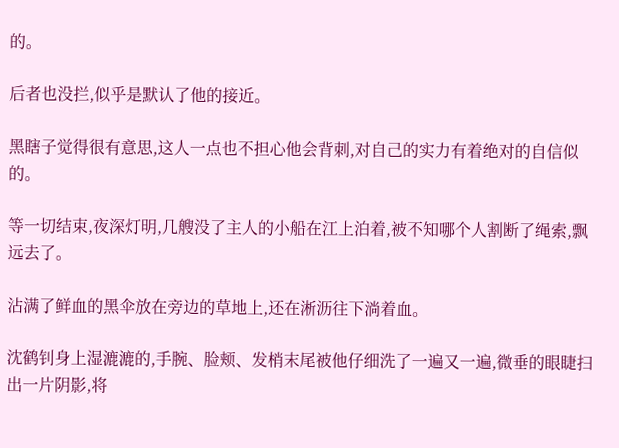的。

后者也没拦,似乎是默认了他的接近。

黑瞎子觉得很有意思,这人一点也不担心他会背刺,对自己的实力有着绝对的自信似的。

等一切结束,夜深灯明,几艘没了主人的小船在江上泊着,被不知哪个人割断了绳索,飘远去了。

沾满了鲜血的黑伞放在旁边的草地上,还在淅沥往下淌着血。

沈鹤钊身上湿漉漉的,手腕、脸颊、发梢末尾被他仔细洗了一遍又一遍,微垂的眼睫扫出一片阴影,将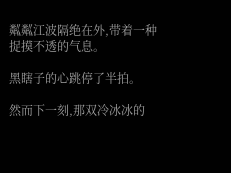粼粼江波隔绝在外,带着一种捉摸不透的气息。

黑瞎子的心跳停了半拍。

然而下一刻,那双冷冰冰的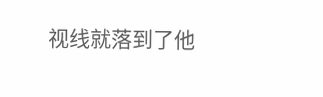视线就落到了他